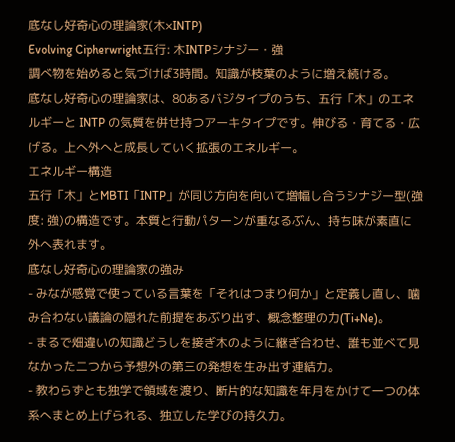底なし好奇心の理論家(木×INTP)
Evolving Cipherwright五行: 木INTPシナジー・強
調べ物を始めると気づけば3時間。知識が枝葉のように増え続ける。
底なし好奇心の理論家は、80あるバジタイプのうち、五行「木」のエネルギーと INTP の気質を併せ持つアーキタイプです。伸びる・育てる・広げる。上へ外へと成長していく拡張のエネルギー。
エネルギー構造
五行「木」とMBTI「INTP」が同じ方向を向いて増幅し合うシナジー型(強度: 強)の構造です。本質と行動パターンが重なるぶん、持ち味が素直に外へ表れます。
底なし好奇心の理論家の強み
- みなが感覚で使っている言葉を「それはつまり何か」と定義し直し、噛み合わない議論の隠れた前提をあぶり出す、概念整理の力(Ti+Ne)。
- まるで畑違いの知識どうしを接ぎ木のように継ぎ合わせ、誰も並べて見なかった二つから予想外の第三の発想を生み出す連結力。
- 教わらずとも独学で領域を渡り、断片的な知識を年月をかけて一つの体系へまとめ上げられる、独立した学びの持久力。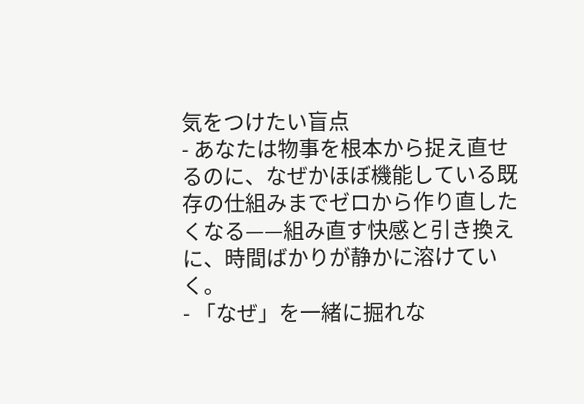気をつけたい盲点
- あなたは物事を根本から捉え直せるのに、なぜかほぼ機能している既存の仕組みまでゼロから作り直したくなる——組み直す快感と引き換えに、時間ばかりが静かに溶けていく。
- 「なぜ」を一緒に掘れな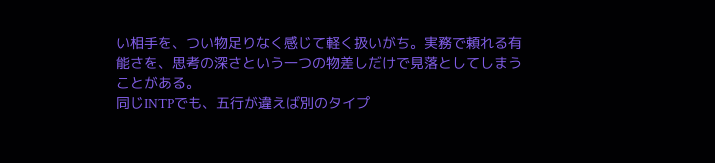い相手を、つい物足りなく感じて軽く扱いがち。実務で頼れる有能さを、思考の深さという一つの物差しだけで見落としてしまうことがある。
同じINTPでも、五行が違えば別のタイプ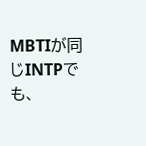MBTIが同じINTPでも、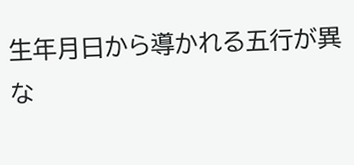生年月日から導かれる五行が異な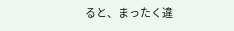ると、まったく違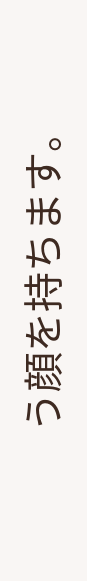う顔を持ちます。